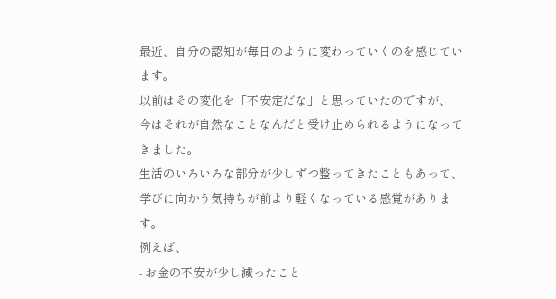最近、自分の認知が毎日のように変わっていくのを感じています。
以前はその変化を「不安定だな」と思っていたのですが、
今はそれが自然なことなんだと受け止められるようになってきました。
生活のいろいろな部分が少しずつ整ってきたこともあって、
学びに向かう気持ちが前より軽くなっている感覚があります。
例えば、
- お金の不安が少し減ったこと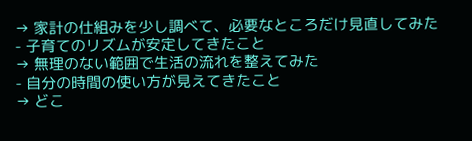→ 家計の仕組みを少し調べて、必要なところだけ見直してみた
- 子育てのリズムが安定してきたこと
→ 無理のない範囲で生活の流れを整えてみた
- 自分の時間の使い方が見えてきたこと
→ どこ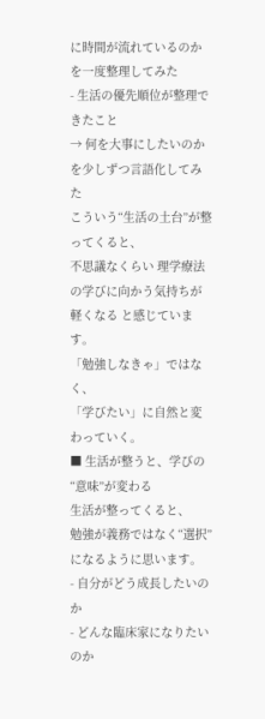に時間が流れているのかを一度整理してみた
- 生活の優先順位が整理できたこと
→ 何を大事にしたいのかを少しずつ言語化してみた
こういう“生活の土台”が整ってくると、
不思議なくらい 理学療法の学びに向かう気持ちが軽くなる と感じています。
「勉強しなきゃ」ではなく、
「学びたい」に自然と変わっていく。
■ 生活が整うと、学びの“意味”が変わる
生活が整ってくると、
勉強が義務ではなく“選択”になるように思います。
- 自分がどう成長したいのか
- どんな臨床家になりたいのか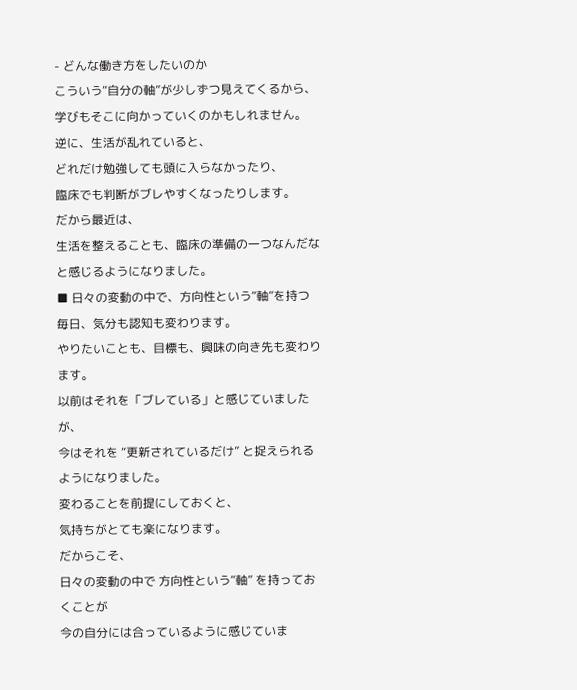- どんな働き方をしたいのか
こういう“自分の軸”が少しずつ見えてくるから、
学びもそこに向かっていくのかもしれません。
逆に、生活が乱れていると、
どれだけ勉強しても頭に入らなかったり、
臨床でも判断がブレやすくなったりします。
だから最近は、
生活を整えることも、臨床の準備の一つなんだな
と感じるようになりました。
■ 日々の変動の中で、方向性という“軸”を持つ
毎日、気分も認知も変わります。
やりたいことも、目標も、興味の向き先も変わります。
以前はそれを「ブレている」と感じていましたが、
今はそれを “更新されているだけ” と捉えられるようになりました。
変わることを前提にしておくと、
気持ちがとても楽になります。
だからこそ、
日々の変動の中で 方向性という“軸” を持っておくことが
今の自分には合っているように感じていま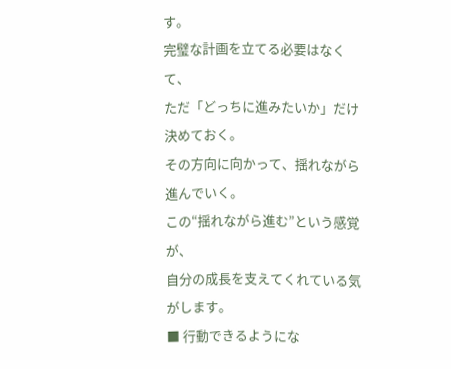す。
完璧な計画を立てる必要はなくて、
ただ「どっちに進みたいか」だけ決めておく。
その方向に向かって、揺れながら進んでいく。
この“揺れながら進む”という感覚が、
自分の成長を支えてくれている気がします。
■ 行動できるようにな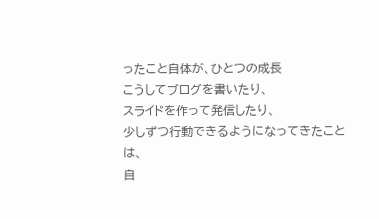ったこと自体が、ひとつの成長
こうしてブログを書いたり、
スライドを作って発信したり、
少しずつ行動できるようになってきたことは、
自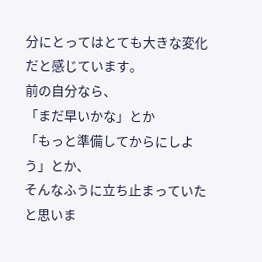分にとってはとても大きな変化だと感じています。
前の自分なら、
「まだ早いかな」とか
「もっと準備してからにしよう」とか、
そんなふうに立ち止まっていたと思いま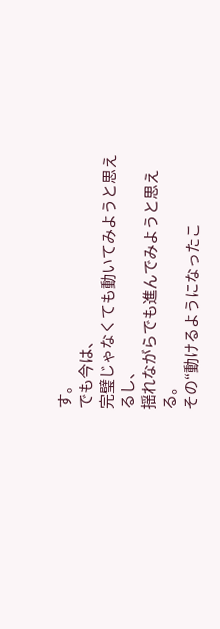す。
でも今は、
完璧じゃなくても動いてみようと思えるし、
揺れながらでも進んでみようと思える。
その“動けるようになったこ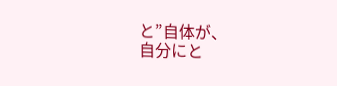と”自体が、
自分にと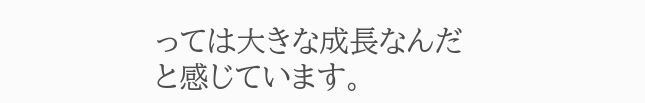っては大きな成長なんだと感じています。